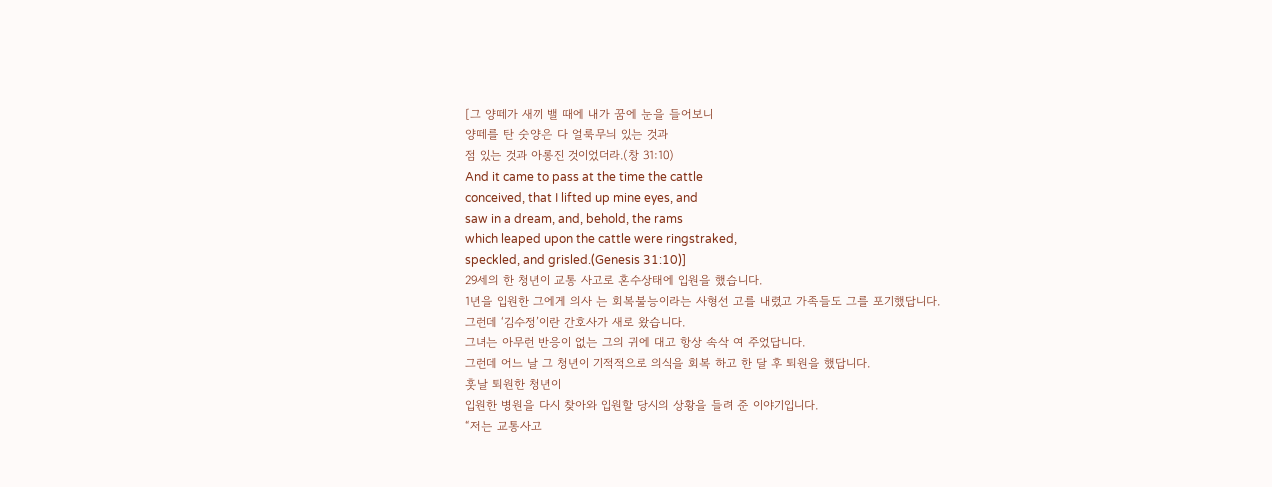[그 양떼가 새끼 밸 때에 내가 꿈에 눈을 들어보니
양떼를 탄 숫양은 다 얼룩무늬 있는 것과
점 있는 것과 아롱진 것이었더라.(창 31:10)
And it came to pass at the time the cattle
conceived, that I lifted up mine eyes, and
saw in a dream, and, behold, the rams
which leaped upon the cattle were ringstraked,
speckled, and grisled.(Genesis 31:10)]
29세의 한 청년이 교통 사고로 혼수상태에 입원을 했습니다.
1년을 입원한 그에게 의사 는 회복불능이라는 사형선 고를 내렸고 가족들도 그를 포기했답니다.
그런데 ‘김수정’이란 간호사가 새로 왔습니다.
그녀는 아무런 반응이 없는 그의 귀에 대고 항상 속삭 여 주었답니다.
그런데 어느 날 그 청년이 기적적으로 의식을 회복 하고 한 달 후 퇴원을 했답니다.
훗날 퇴원한 청년이
입원한 병원을 다시 찾아와 입원할 당시의 상황을 들려 준 이야기입니다.
“저는 교통사고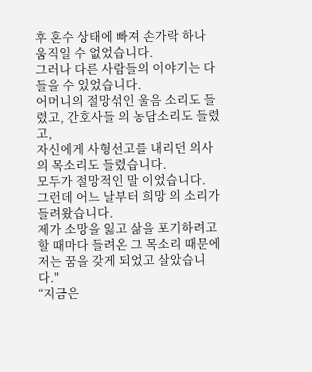후 혼수 상태에 빠져 손가락 하나 움직일 수 없었습니다.
그러나 다른 사람들의 이야기는 다 들을 수 있었습니다.
어머니의 절망섞인 울음 소리도 들렸고, 간호사들 의 농담소리도 들렸고,
자신에게 사형선고를 내리던 의사의 목소리도 들렸습니다.
모두가 절망적인 말 이었습니다.
그런데 어느 날부터 희망 의 소리가 들려왔습니다.
제가 소망을 잃고 삶을 포기하려고 할 때마다 들려온 그 목소리 때문에 저는 꿈을 갖게 되었고 살았습니다."
“지금은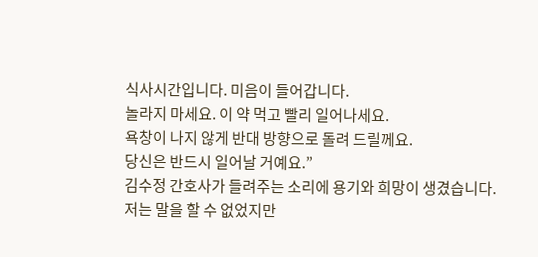식사시간입니다. 미음이 들어갑니다.
놀라지 마세요. 이 약 먹고 빨리 일어나세요.
욕창이 나지 않게 반대 방향으로 돌려 드릴께요.
당신은 반드시 일어날 거예요.”
김수정 간호사가 들려주는 소리에 용기와 희망이 생겼습니다.
저는 말을 할 수 없었지만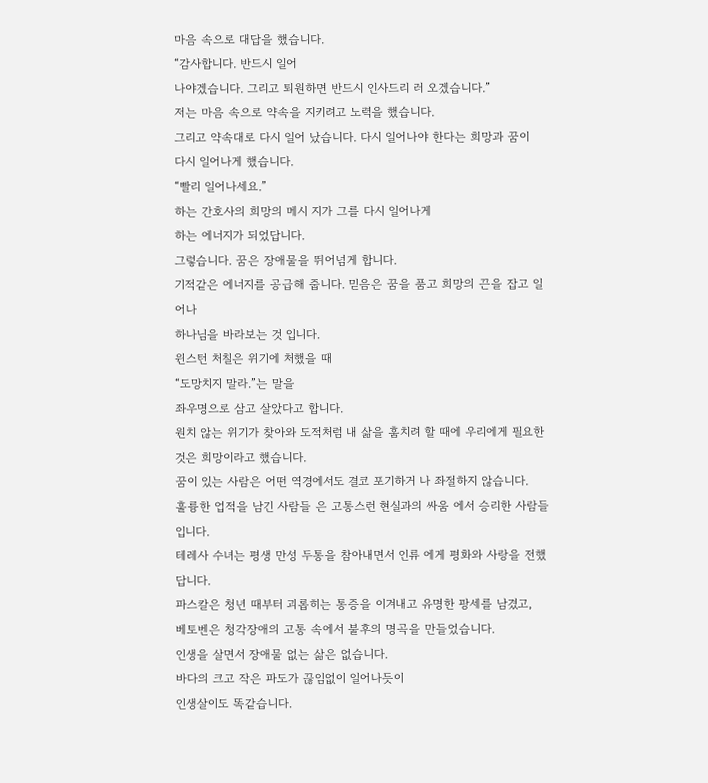마음 속으로 대답을 했습니다.
“감사합니다. 반드시 일어
나야겠습니다. 그리고 퇴원하면 반드시 인사드리 러 오겠습니다.”
저는 마음 속으로 약속을 지키려고 노력을 했습니다.
그리고 약속대로 다시 일어 났습니다. 다시 일어나야 한다는 희망과 꿈이
다시 일어나게 했습니다.
“빨리 일어나세요.”
하는 간호사의 희망의 메시 지가 그를 다시 일어나게
하는 에너지가 되었답니다.
그렇습니다. 꿈은 장애물을 뛰어넘게 합니다.
기적같은 에너지를 공급해 줍니다. 믿음은 꿈을 품고 희망의 끈을 잡고 일어나
하나님을 바라보는 것 입니다.
윈스턴 처칠은 위기에 처했을 때
“도망치지 말라.”는 말을
좌우명으로 삼고 살았다고 합니다.
원치 않는 위기가 찾아와 도적처럼 내 삶을 훔치려 할 때에 우리에게 필요한 것은 희망이라고 했습니다.
꿈이 있는 사람은 어떤 역경에서도 결코 포기하거 나 좌절하지 않습니다.
훌륭한 업적을 남긴 사람들 은 고통스런 현실과의 싸움 에서 승리한 사람들입니다.
테레사 수녀는 평생 만성 두통을 참아내면서 인류 에게 평화와 사랑을 전했답니다.
파스칼은 청년 때부터 괴롭히는 통증을 이겨내고 유명한 팡세를 남겼고,
베토벤은 청각장애의 고통 속에서 불후의 명곡을 만들었습니다.
인생을 살면서 장애물 없는 삶은 없습니다.
바다의 크고 작은 파도가 끊임없이 일어나듯이
인생살이도 똑같습니다.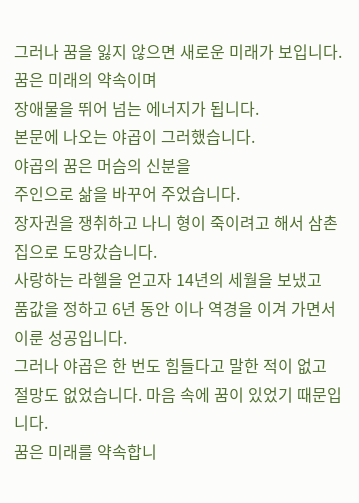그러나 꿈을 잃지 않으면 새로운 미래가 보입니다.
꿈은 미래의 약속이며
장애물을 뛰어 넘는 에너지가 됩니다.
본문에 나오는 야곱이 그러했습니다.
야곱의 꿈은 머슴의 신분을
주인으로 삶을 바꾸어 주었습니다.
장자권을 쟁취하고 나니 형이 죽이려고 해서 삼촌 집으로 도망갔습니다.
사랑하는 라헬을 얻고자 14년의 세월을 보냈고
품값을 정하고 6년 동안 이나 역경을 이겨 가면서 이룬 성공입니다.
그러나 야곱은 한 번도 힘들다고 말한 적이 없고 절망도 없었습니다. 마음 속에 꿈이 있었기 때문입니다.
꿈은 미래를 약속합니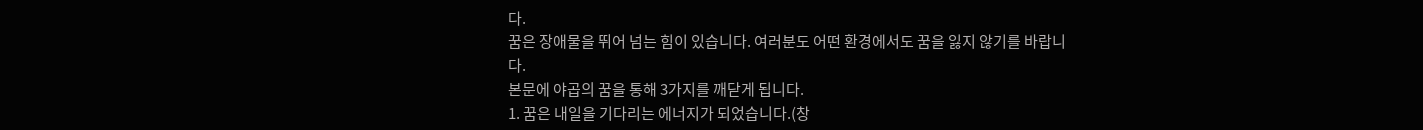다.
꿈은 장애물을 뛰어 넘는 힘이 있습니다. 여러분도 어떤 환경에서도 꿈을 잃지 않기를 바랍니다.
본문에 야곱의 꿈을 통해 3가지를 깨닫게 됩니다.
1. 꿈은 내일을 기다리는 에너지가 되었습니다.(창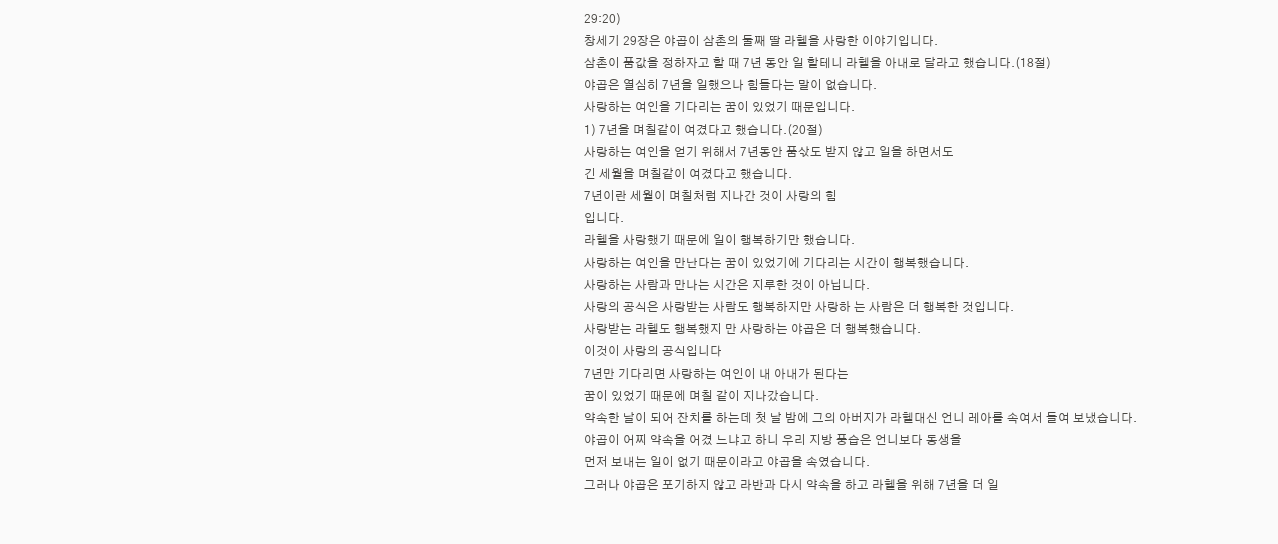29:20)
창세기 29장은 야곱이 삼촌의 둘째 딸 라헬을 사랑한 이야기입니다.
삼촌이 품값을 정하자고 할 때 7년 동안 일 할테니 라헬을 아내로 달라고 했습니다.(18절)
야곱은 열심히 7년을 일했으나 힘들다는 말이 없습니다.
사랑하는 여인을 기다리는 꿈이 있었기 때문입니다.
1) 7년을 며칠같이 여겼다고 했습니다.(20절)
사랑하는 여인을 얻기 위해서 7년동안 품삯도 받지 않고 일을 하면서도
긴 세월을 며칠같이 여겼다고 했습니다.
7년이란 세월이 며칠처럼 지나간 것이 사랑의 힘
입니다.
라헬을 사랑했기 때문에 일이 행복하기만 했습니다.
사랑하는 여인을 만난다는 꿈이 있었기에 기다리는 시간이 행복했습니다.
사랑하는 사람과 만나는 시간은 지루한 것이 아닙니다.
사랑의 공식은 사랑받는 사람도 행복하지만 사랑하 는 사람은 더 행복한 것입니다.
사랑받는 라헬도 행복했지 만 사랑하는 야곱은 더 행복했습니다.
이것이 사랑의 공식입니다
7년만 기다리면 사랑하는 여인이 내 아내가 된다는
꿈이 있었기 때문에 며칠 같이 지나갔습니다.
약속한 날이 되어 잔치를 하는데 첫 날 밤에 그의 아버지가 라헬대신 언니 레아를 속여서 들여 보냈습니다.
야곱이 어찌 약속을 어겼 느냐고 하니 우리 지방 풍습은 언니보다 동생을
먼저 보내는 일이 없기 때문이라고 야곱을 속였습니다.
그러나 야곱은 포기하지 않고 라반과 다시 약속을 하고 라헬을 위해 7년을 더 일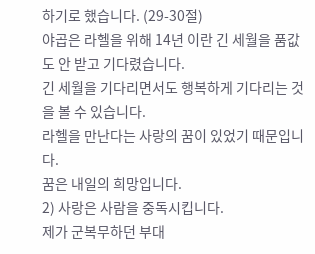하기로 했습니다. (29-30절)
야곱은 라헬을 위해 14년 이란 긴 세월을 품값도 안 받고 기다렸습니다.
긴 세월을 기다리면서도 행복하게 기다리는 것을 볼 수 있습니다.
라헬을 만난다는 사랑의 꿈이 있었기 때문입니다.
꿈은 내일의 희망입니다.
2) 사랑은 사람을 중독시킵니다.
제가 군복무하던 부대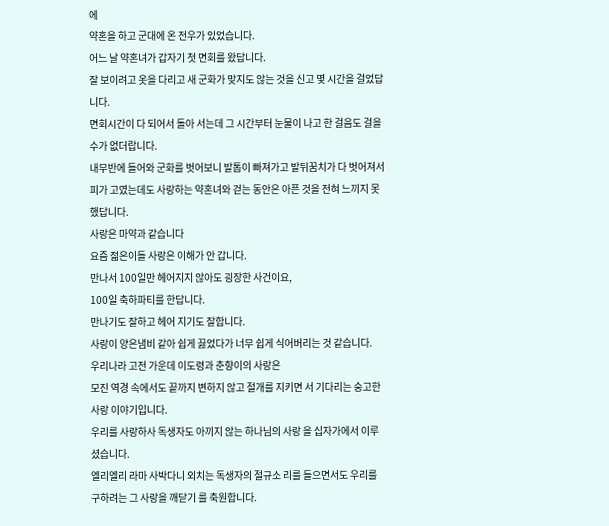에
약혼을 하고 군대에 온 전우가 있었습니다.
어느 날 약혼녀가 갑자기 첫 면회를 왔답니다.
잘 보이려고 옷을 다리고 새 군화가 맞지도 않는 것을 신고 몇 시간을 걸었답니다.
면회시간이 다 되어서 돌아 서는데 그 시간부터 눈물이 나고 한 걸음도 걸을 수가 없더랍니다.
내무반에 들어와 군화를 벗어보니 발톱이 빠져가고 발뒤꿈치가 다 벗어져서
피가 고였는데도 사랑하는 약혼녀와 걷는 동안은 아픈 것을 전혀 느끼지 못 했답니다.
사랑은 마약과 같습니다
요즘 젊은이들 사랑은 이해가 안 갑니다.
만나서 100일만 헤어지지 않아도 굉장한 사건이요,
100일 축하파티를 한답니다.
만나기도 잘하고 헤어 지기도 잘합니다.
사랑이 양은냄비 같아 쉽게 끓었다가 너무 쉽게 식어버리는 것 같습니다.
우리나라 고전 가운데 이도령과 춘향이의 사랑은
모진 역경 속에서도 끝까지 변하지 않고 절개를 지키면 서 기다리는 숭고한 사랑 이야기입니다.
우리를 사랑하사 독생자도 아끼지 않는 하나님의 사랑 을 십자가에서 이루셨습니다.
엘리엘리 라마 사박다니 외치는 독생자의 절규소 리를 들으면서도 우리를 구하려는 그 사랑을 깨닫기 를 축원합니다.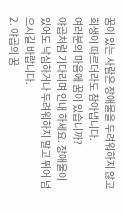꿈이 있는 사람은 장애물을 두려워하지 않고 희생이 따르더라도 참아냅니다.
여러분의 마음에 꿈이 있습니까?
야곱처럼 기다리며 인내 하세요. 장애물이 있어도 낙심하거나 두려워하지 말고 뛰어 넘으시길 바랍니다.
2. 야곱의 꿈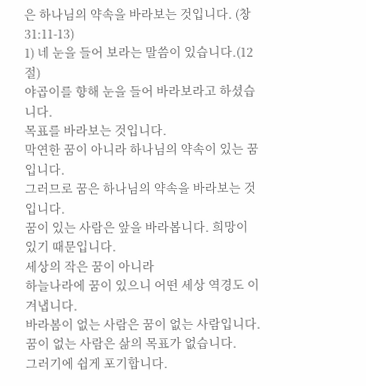은 하나님의 약속을 바라보는 것입니다. (창 31:11-13)
1) 네 눈을 들어 보라는 말씀이 있습니다.(12절)
야곱이를 향해 눈을 들어 바라보라고 하셨습니다.
목표를 바라보는 것입니다.
막연한 꿈이 아니라 하나님의 약속이 있는 꿈입니다.
그러므로 꿈은 하나님의 약속을 바라보는 것입니다.
꿈이 있는 사람은 앞을 바라봅니다. 희망이 있기 때문입니다.
세상의 작은 꿈이 아니라
하늘나라에 꿈이 있으니 어떤 세상 역경도 이겨냅니다.
바라봄이 없는 사람은 꿈이 없는 사람입니다.
꿈이 없는 사람은 삶의 목표가 없습니다.
그러기에 쉽게 포기합니다.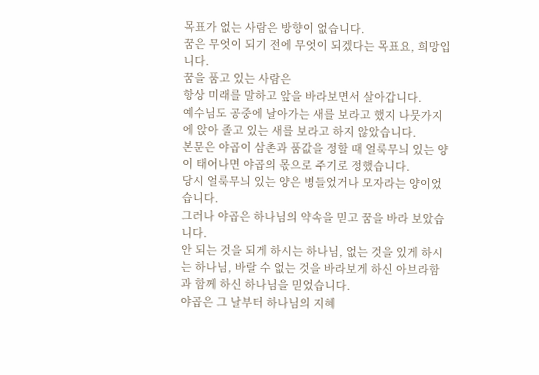목표가 없는 사람은 방향이 없습니다.
꿈은 무엇이 되기 전에 무엇이 되겠다는 목표요, 희망입니다.
꿈을 품고 있는 사람은
항상 미래를 말하고 앞을 바라보면서 살아갑니다.
예수님도 공중에 날아가는 새를 보라고 했지 나뭇가지 에 앉아 졸고 있는 새를 보라고 하지 않았습니다.
본문은 야곱이 삼촌과 품값을 정할 때 얼룩무늬 있는 양이 태어나면 야곱의 몫으로 주기로 정했습니다.
당시 얼룩무늬 있는 양은 병들었거나 모자라는 양이었습니다.
그러나 야곱은 하나님의 약속을 믿고 꿈을 바라 보았습니다.
안 되는 것을 되게 하시는 하나님, 없는 것을 있게 하시는 하나님, 바랄 수 없는 것을 바라보게 하신 아브라함과 함께 하신 하나님을 믿었습니다.
야곱은 그 날부터 하나님의 지혜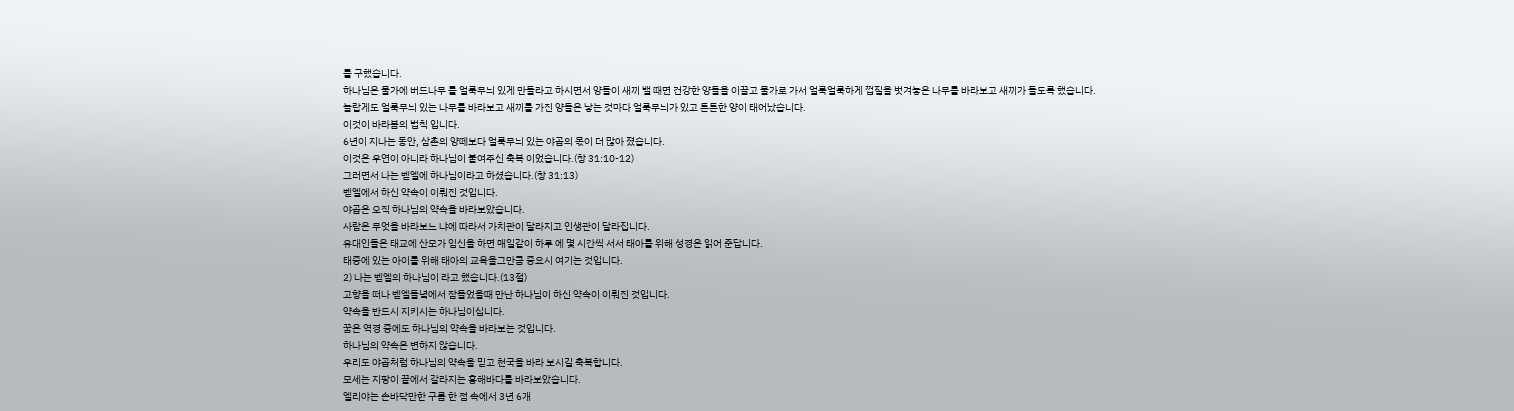를 구했습니다.
하나님은 물가에 버드나무 를 얼룩무늬 있게 만들라고 하시면서 양들이 새끼 밸 때면 건강한 양들을 이끌고 물가로 가서 얼룩얼룩하게 껍질을 벗겨놓은 나무를 바라보고 새끼가 들도록 했습니다.
놀랍게도 얼룩무늬 있는 나무를 바라보고 새끼를 가진 양들은 낳는 것마다 얼룩무늬가 있고 튼튼한 양이 태어났습니다.
이것이 바라봄의 법칙 입니다.
6년이 지나는 동안, 삼촌의 양떼보다 얼룩무늬 있는 야곱의 몫이 더 많아 졌습니다.
이것은 우연이 아니라 하나님이 붙여주신 축복 이었습니다.(창 31:10-12)
그러면서 나는 벧엘에 하나님이라고 하셨습니다.(창 31:13)
벧엘에서 하신 약속이 이뤄진 것입니다.
야곱은 오직 하나님의 약속을 바라보았습니다.
사람은 무엇을 바라보느 냐에 따라서 가치관이 달라지고 인생관이 달라집니다.
유대인들은 태교에 산모가 임신을 하면 매일같이 하루 에 몇 시간씩 서서 태아를 위해 성경은 읽어 준답니다.
태중에 있는 아이를 위해 태아의 교육을그만큼 중요시 여기는 것입니다.
2) 나는 벧엘의 하나님이 라고 했습니다.(13절)
고향을 떠나 벧엘들녘에서 잠들었을때 만난 하나님이 하신 약속이 이뤄진 것입니다.
약속을 반드시 지키시는 하나님이십니다.
꿈은 역경 중에도 하나님의 약속을 바라보는 것입니다.
하나님의 약속은 변하지 않습니다.
우리도 야곱처럼 하나님의 약속을 믿고 천국을 바라 보시길 축복합니다.
모세는 지팡이 끝에서 갈라지는 홍해바다를 바라보았습니다.
엘리야는 손바닥만한 구름 한 점 속에서 3년 6개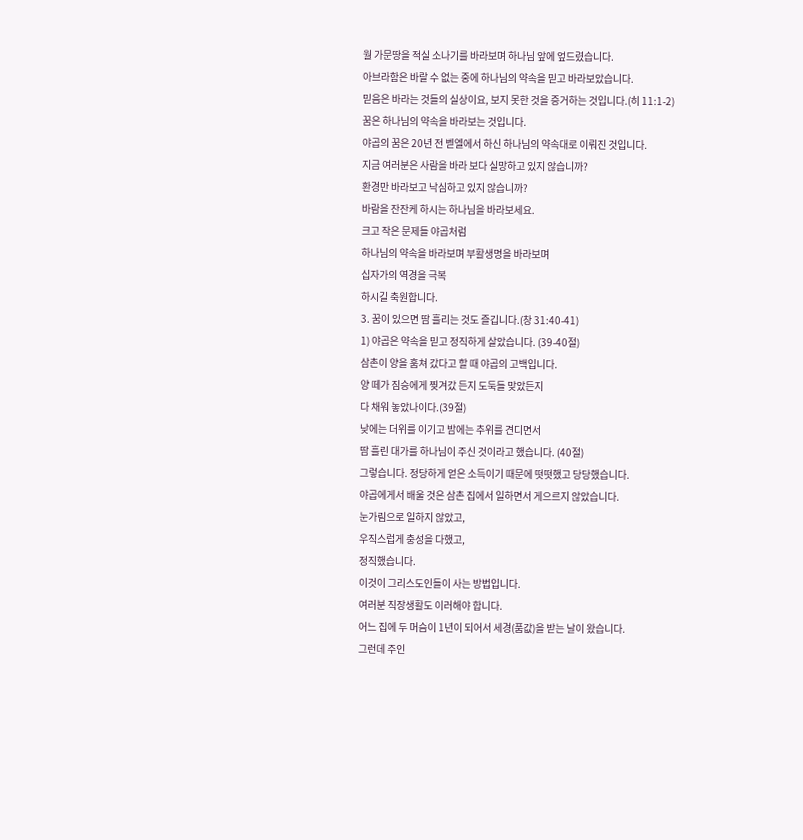월 가문땅을 적실 소나기를 바라보며 하나님 앞에 엎드렸습니다.
아브라함은 바랄 수 없는 중에 하나님의 약속을 믿고 바라보았습니다.
믿음은 바라는 것들의 실상이요, 보지 못한 것을 증거하는 것입니다.(히 11:1-2)
꿈은 하나님의 약속을 바라보는 것입니다.
야곱의 꿈은 20년 전 벧엘에서 하신 하나님의 약속대로 이뤄진 것입니다.
지금 여러분은 사람을 바라 보다 실망하고 있지 않습니까?
환경만 바라보고 낙심하고 있지 않습니까?
바람을 잔잔케 하시는 하나님을 바라보세요.
크고 작은 문제들 야곱처럼
하나님의 약속을 바라보며 부활생명을 바라보며
십자가의 역경을 극복
하시길 축원합니다.
3. 꿈이 있으면 땀 흘리는 것도 즐깁니다.(창 31:40-41)
1) 야곱은 약속을 믿고 정직하게 살았습니다. (39-40절)
삼촌이 양을 훔쳐 갔다고 할 때 야곱의 고백입니다.
양 떼가 짐승에게 찢겨갔 든지 도둑들 맞았든지
다 채워 놓았나이다.(39절)
낮에는 더위를 이기고 밤에는 추위를 견디면서
땀 흘린 대가를 하나님이 주신 것이라고 했습니다. (40절)
그렇습니다. 정당하게 얻은 소득이기 때문에 떳떳했고 당당했습니다.
야곱에게서 배울 것은 삼촌 집에서 일하면서 게으르지 않았습니다.
눈가림으로 일하지 않았고,
우직스럽게 충성을 다했고,
정직했습니다.
이것이 그리스도인들이 사는 방법입니다.
여러분 직장생활도 이러해야 합니다.
어느 집에 두 머슴이 1년이 되어서 세경(품값)을 받는 날이 왔습니다.
그런데 주인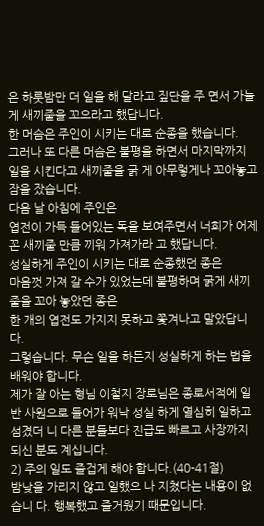은 하룻밤만 더 일을 해 달라고 짚단을 주 면서 가늘게 새끼줄을 꼬으라고 했답니다.
한 머슴은 주인이 시키는 대로 순종을 했습니다.
그러나 또 다른 머슴은 불평을 하면서 마지막까지 일을 시킨다고 새끼줄을 굵 게 아무렇게나 꼬아놓고 잠을 잤습니다.
다음 날 아침에 주인은
엽전이 가득 들어있는 독을 보여주면서 너희가 어제 꼰 새끼줄 만큼 끼워 가져가라 고 했답니다.
성실하게 주인이 시키는 대로 순종했던 종은
마음껏 가져 갈 수가 있었는데 불평하며 굵게 새끼줄을 꼬아 놓았던 종은
한 개의 엽전도 가지지 못하고 쫓겨나고 말았답니다.
그렇습니다. 무슨 일을 하든지 성실하게 하는 법을 배워야 합니다.
제가 잘 아는 형님 이철지 장로님은 종로서적에 일반 사원으로 들어가 워낙 성실 하게 열심히 일하고 섬겼더 니 다른 분들보다 진급도 빠르고 사장까지 되신 분도 계십니다.
2) 주의 일도 즐겁게 해야 합니다.(40-41절)
밤낮을 가리지 않고 일했으 나 지쳤다는 내용이 없습니 다. 행복했고 즐거웠기 때문입니다.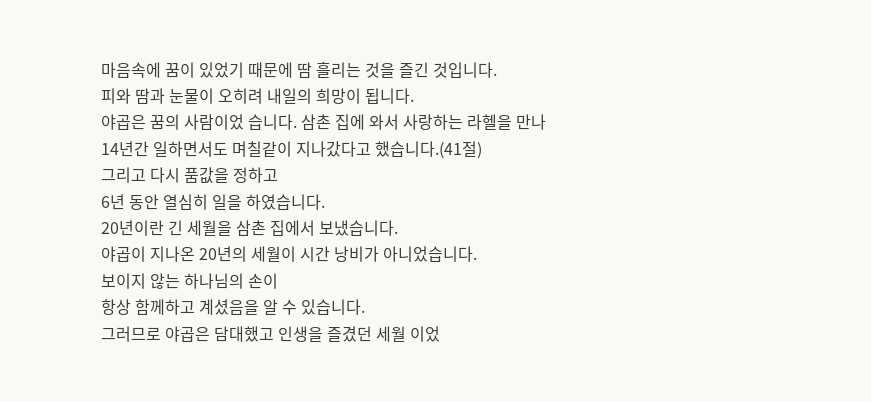마음속에 꿈이 있었기 때문에 땀 흘리는 것을 즐긴 것입니다.
피와 땀과 눈물이 오히려 내일의 희망이 됩니다.
야곱은 꿈의 사람이었 습니다. 삼촌 집에 와서 사랑하는 라헬을 만나
14년간 일하면서도 며칠같이 지나갔다고 했습니다.(41절)
그리고 다시 품값을 정하고
6년 동안 열심히 일을 하였습니다.
20년이란 긴 세월을 삼촌 집에서 보냈습니다.
야곱이 지나온 20년의 세월이 시간 낭비가 아니었습니다.
보이지 않는 하나님의 손이
항상 함께하고 계셨음을 알 수 있습니다.
그러므로 야곱은 담대했고 인생을 즐겼던 세월 이었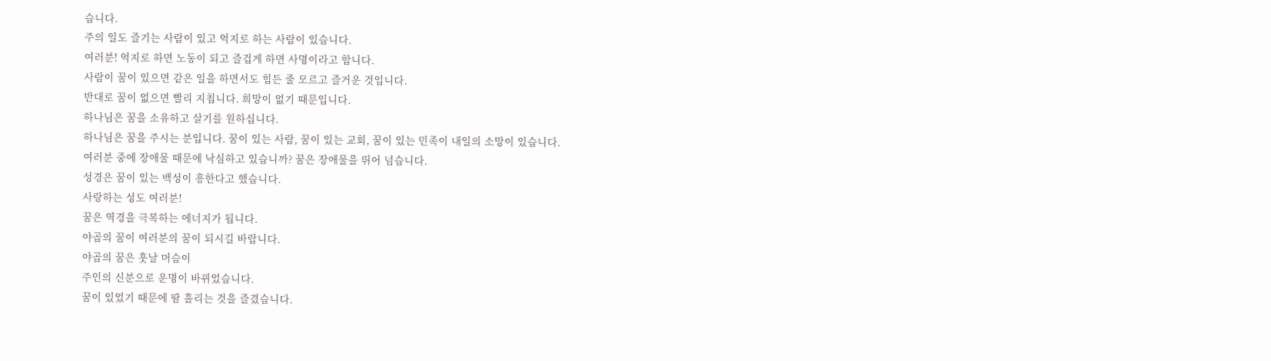습니다.
주의 일도 즐기는 사람이 있고 억지로 하는 사람이 있습니다.
여러분! 억지로 하면 노동이 되고 즐겁게 하면 사명이라고 합니다.
사람이 꿈이 있으면 같은 일을 하면서도 힘든 줄 모르고 즐거운 것입니다.
반대로 꿈이 없으면 빨리 지칩니다. 희망이 없기 때문입니다.
하나님은 꿈을 소유하고 살기를 원하십니다.
하나님은 꿈을 주시는 분입니다. 꿈이 있는 사람, 꿈이 있는 교회, 꿈이 있는 민족이 내일의 소망이 있습니다.
여러분 중에 장애물 때문에 낙심하고 있습니까? 꿈은 장애물을 뛰어 넘습니다.
성경은 꿈이 있는 백성이 흥한다고 했습니다.
사랑하는 성도 여러분!
꿈은 역경을 극복하는 에너지가 됩니다.
야곱의 꿈이 여러분의 꿈이 되시길 바랍니다.
야곱의 꿈은 훗날 머슴이
주인의 신분으로 운명이 바뀌었습니다.
꿈이 있었기 때문에 땀 흘리는 것을 즐겼습니다.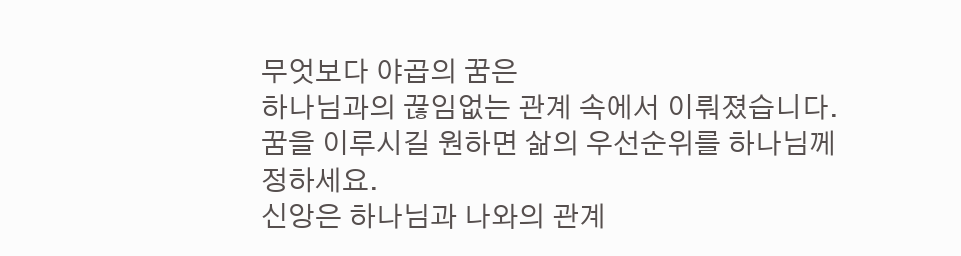무엇보다 야곱의 꿈은
하나님과의 끊임없는 관계 속에서 이뤄졌습니다.
꿈을 이루시길 원하면 삶의 우선순위를 하나님께 정하세요.
신앙은 하나님과 나와의 관계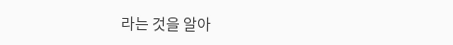라는 것을 알아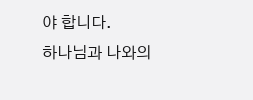야 합니다.
하나님과 나와의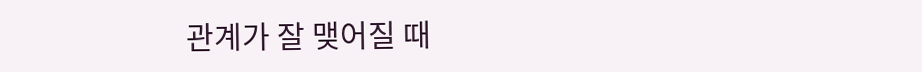관계가 잘 맺어질 때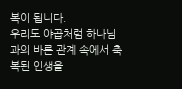복이 됩니다.
우리도 야곱처럼 하나님과의 바른 관계 속에서 축복된 인생을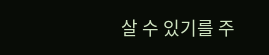살 수 있기를 주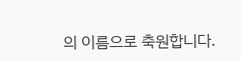의 이름으로 축원합니다.